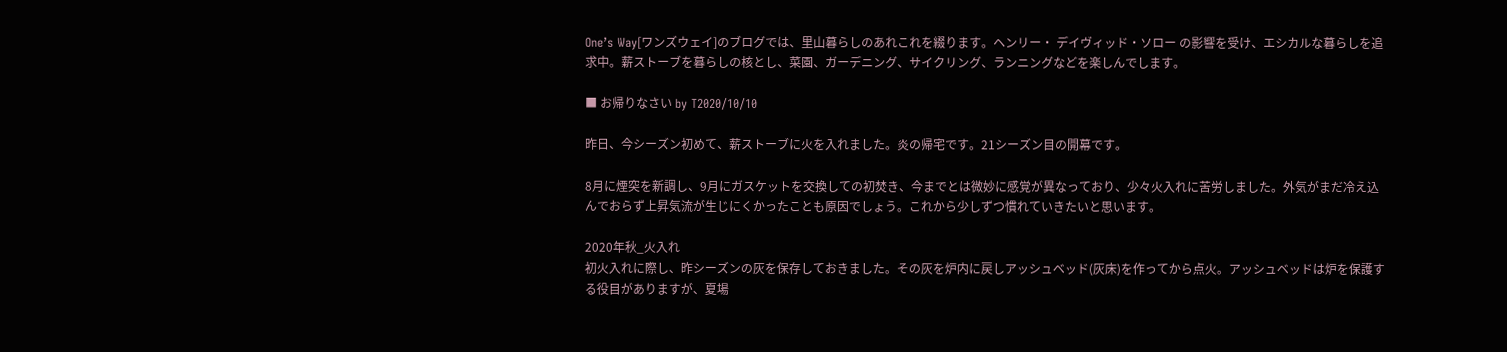One’s Way[ワンズウェイ]のブログでは、里山暮らしのあれこれを綴ります。ヘンリー・ デイヴィッド・ソロー の影響を受け、エシカルな暮らしを追求中。薪ストーブを暮らしの核とし、菜園、ガーデニング、サイクリング、ランニングなどを楽しんでします。

■ お帰りなさい by T2020/10/10

昨日、今シーズン初めて、薪ストーブに火を入れました。炎の帰宅です。21シーズン目の開幕です。

8月に煙突を新調し、9月にガスケットを交換しての初焚き、今までとは微妙に感覚が異なっており、少々火入れに苦労しました。外気がまだ冷え込んでおらず上昇気流が生じにくかったことも原因でしょう。これから少しずつ慣れていきたいと思います。

2020年秋_火入れ
初火入れに際し、昨シーズンの灰を保存しておきました。その灰を炉内に戻しアッシュベッド(灰床)を作ってから点火。アッシュベッドは炉を保護する役目がありますが、夏場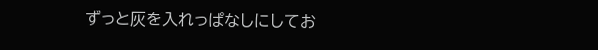ずっと灰を入れっぱなしにしてお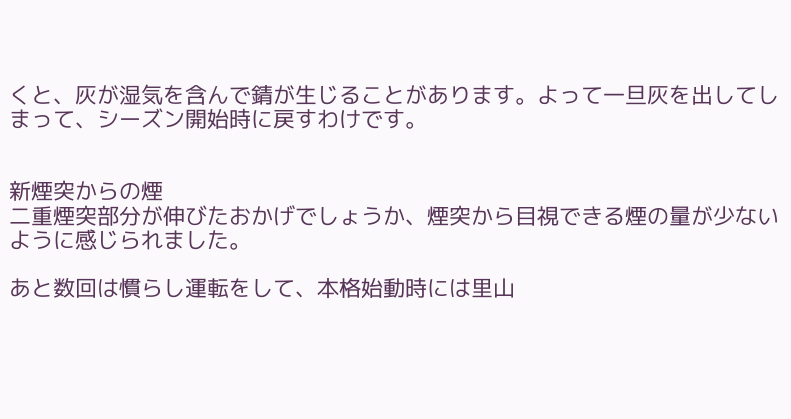くと、灰が湿気を含んで錆が生じることがあります。よって一旦灰を出してしまって、シーズン開始時に戻すわけです。


新煙突からの煙
二重煙突部分が伸びたおかげでしょうか、煙突から目視できる煙の量が少ないように感じられました。

あと数回は慣らし運転をして、本格始動時には里山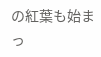の紅葉も始まっ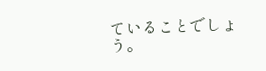ていることでしょう。